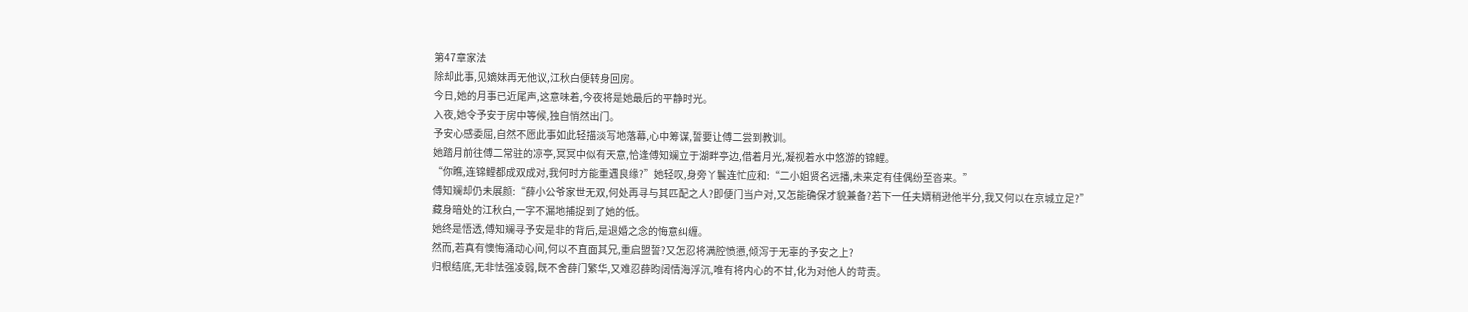第47章家法
除却此事,见嫡妹再无他议,江秋白便转身回房。
今日,她的月事已近尾声,这意味着,今夜将是她最后的平静时光。
入夜,她令予安于房中等候,独自悄然出门。
予安心感委屈,自然不愿此事如此轻描淡写地落幕,心中筹谋,誓要让傅二尝到教训。
她踏月前往傅二常驻的凉亭,冥冥中似有天意,恰逢傅知斓立于湖畔亭边,借着月光,凝视着水中悠游的锦鲤。
“你瞧,连锦鲤都成双成对,我何时方能重遇良缘?”她轻叹,身旁丫鬟连忙应和:“二小姐贤名远播,未来定有佳偶纷至沓来。”
傅知斓却仍未展颜:“薛小公爷家世无双,何处再寻与其匹配之人?即便门当户对,又怎能确保才貌兼备?若下一任夫婿稍逊他半分,我又何以在京城立足?”
藏身暗处的江秋白,一字不漏地捕捉到了她的低。
她终是悟透,傅知斓寻予安是非的背后,是退婚之念的悔意纠缠。
然而,若真有懊悔涌动心间,何以不直面其兄,重启盟誓?又怎忍将满腔愤懑,倾泻于无辜的予安之上?
归根结底,无非怯强凌弱,既不舍薛门繁华,又难忍薛昀阔情海浮沉,唯有将内心的不甘,化为对他人的苛责。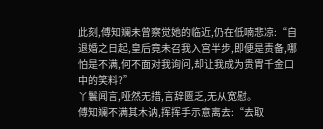此刻,傅知斓未曾察觉她的临近,仍在低喃悲凉:“自退婚之日起,皇后竟未召我入宫半步,即便是责备,哪怕是不满,何不面对我询问,却让我成为贵胄千金口中的笑料?”
丫鬟闻言,哑然无措,言辞匮乏,无从宽慰。
傅知斓不满其木讷,挥挥手示意离去:“去取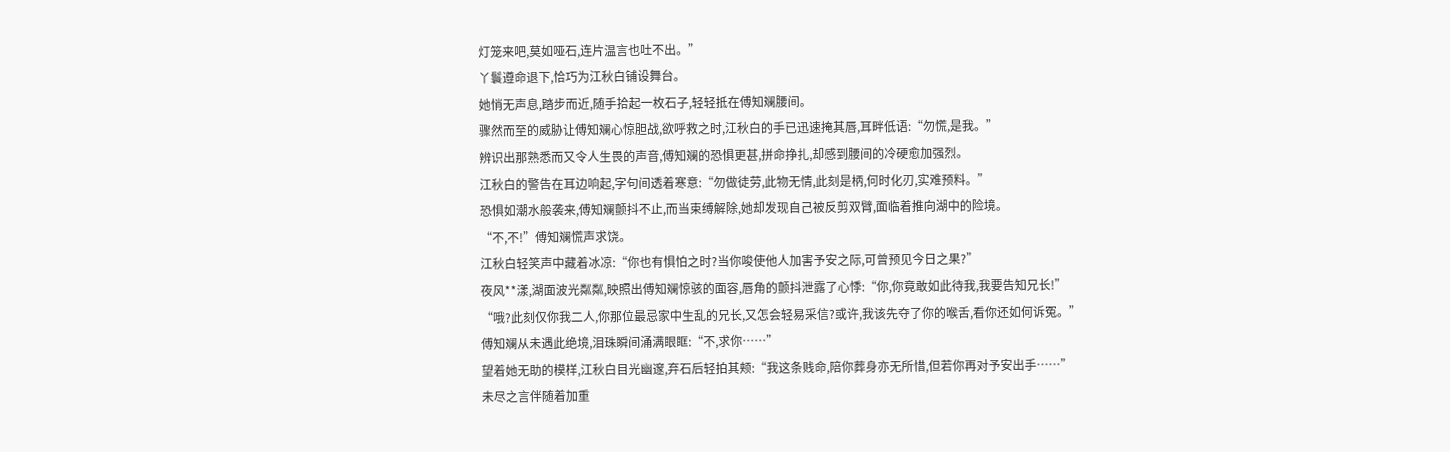灯笼来吧,莫如哑石,连片温言也吐不出。”
丫鬟遵命退下,恰巧为江秋白铺设舞台。
她悄无声息,踏步而近,随手拾起一枚石子,轻轻抵在傅知斓腰间。
骤然而至的威胁让傅知斓心惊胆战,欲呼救之时,江秋白的手已迅速掩其唇,耳畔低语:“勿慌,是我。”
辨识出那熟悉而又令人生畏的声音,傅知斓的恐惧更甚,拼命挣扎,却感到腰间的冷硬愈加强烈。
江秋白的警告在耳边响起,字句间透着寒意:“勿做徒劳,此物无情,此刻是柄,何时化刃,实难预料。”
恐惧如潮水般袭来,傅知斓颤抖不止,而当束缚解除,她却发现自己被反剪双臂,面临着推向湖中的险境。
“不,不!”傅知斓慌声求饶。
江秋白轻笑声中藏着冰凉:“你也有惧怕之时?当你唆使他人加害予安之际,可曾预见今日之果?”
夜风**漾,湖面波光粼粼,映照出傅知斓惊骇的面容,唇角的颤抖泄露了心悸:“你,你竟敢如此待我,我要告知兄长!”
“哦?此刻仅你我二人,你那位最忌家中生乱的兄长,又怎会轻易采信?或许,我该先夺了你的喉舌,看你还如何诉冤。”
傅知斓从未遇此绝境,泪珠瞬间涌满眼眶:“不,求你……”
望着她无助的模样,江秋白目光幽邃,弃石后轻拍其颊:“我这条贱命,陪你葬身亦无所惜,但若你再对予安出手……”
未尽之言伴随着加重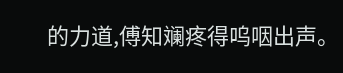的力道,傅知斓疼得呜咽出声。